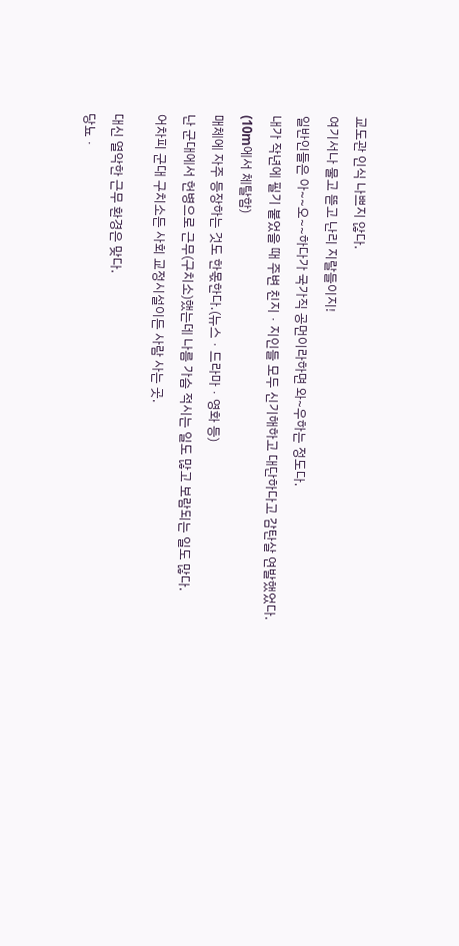교도관 인식 나쁘지 않다.

여기서나 물고 뜯고 난리 지랄들이지!

일반인들은 아~~오~~하다가 국가직 공먼이라하면 와~우하는 정도다.

내가 작년에 필기 붙었을 때 주변 친지ㆍ지인들 모두 신기해하고 대단하다고 감탄살 연발했었다.

(10m에서 체탈함)

매체에 자주 등장하는 것도 한몫한다.(뉴스ㆍ드라마ㆍ영화 등)

난 군대에서 헌병으로 근무(구치소)했는데 나름 가슴 적시는 일도 많고 보람되는 일도 많다.

어차피 군대 구치소든 사회 교정시설이든 사람 사는 곳.


대신 열악한 근무 환경은 맞다.

당뇨ㆍ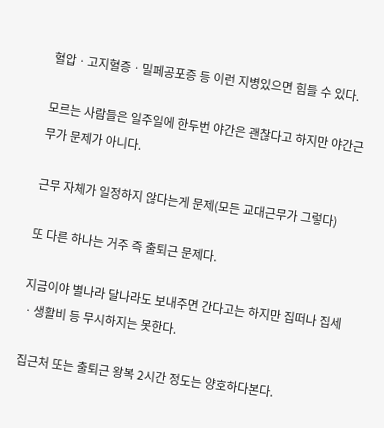혈압ㆍ고지혈증ㆍ밀페공포증 등 이런 지병있으면 힘들 수 있다.

모르는 사람들은 일주일에 한두번 야간은 괜찮다고 하지만 야간근무가 문제가 아니다.

근무 자체가 일정하지 않다는게 문제(모든 교대근무가 그렇다)

또 다른 하나는 거주 즉 출퇴근 문제다.

지금이야 별나라 달나라도 보내주면 간다고는 하지만 집떠나 집세ㆍ생활비 등 무시하지는 못한다.

집근처 또는 출퇴근 왕복 2시간 정도는 양호하다본다.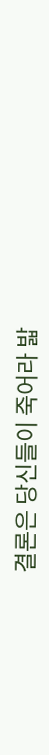결론은 당신들이 죽어라 밟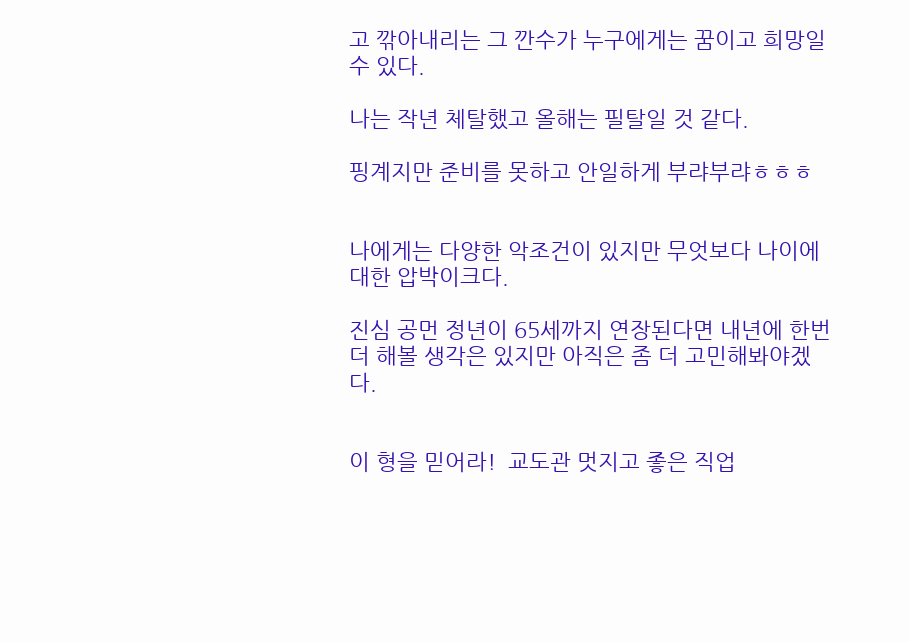고 깎아내리는 그 깐수가 누구에게는 꿈이고 희망일 수 있다.

나는 작년 체탈했고 올해는 필탈일 것 같다.

핑계지만 준비를 못하고 안일하게 부랴부랴ㅎㅎㅎ


나에게는 다양한 악조건이 있지만 무엇보다 나이에 대한 압박이크다.

진심 공먼 정년이 65세까지 연장된다면 내년에 한번 더 해볼 생각은 있지만 아직은 좀 더 고민해봐야겠다.


이 형을 믿어라!  교도관 멋지고 좋은 직업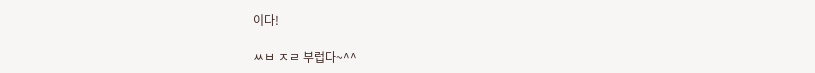이다!

ㅆㅂ ㅈㄹ 부럽다~^^